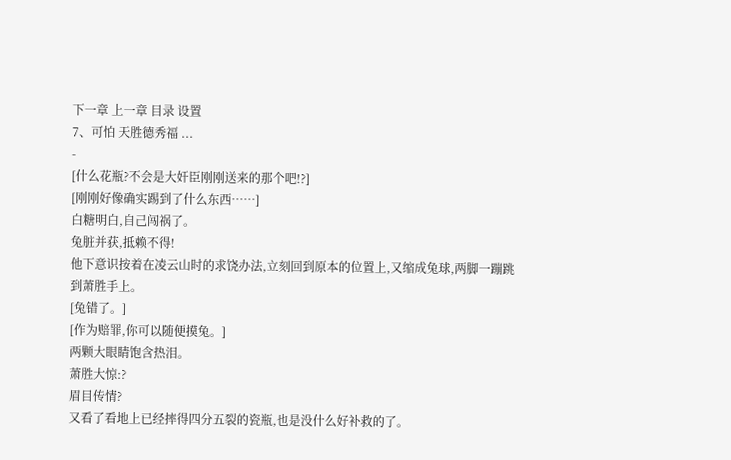下一章 上一章 目录 设置
7、可怕 天胜德秀福 ...
-
[什么花瓶?不会是大奸臣刚刚送来的那个吧!?]
[刚刚好像确实踢到了什么东西……]
白糖明白,自己闯祸了。
兔脏并获,抵赖不得!
他下意识按着在凌云山时的求饶办法,立刻回到原本的位置上,又缩成兔球,两脚一蹦跳到萧胜手上。
[兔错了。]
[作为赔罪,你可以随便摸兔。]
两颗大眼睛饱含热泪。
萧胜大惊:?
眉目传情?
又看了看地上已经摔得四分五裂的瓷瓶,也是没什么好补救的了。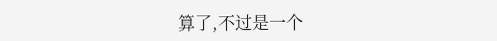算了,不过是一个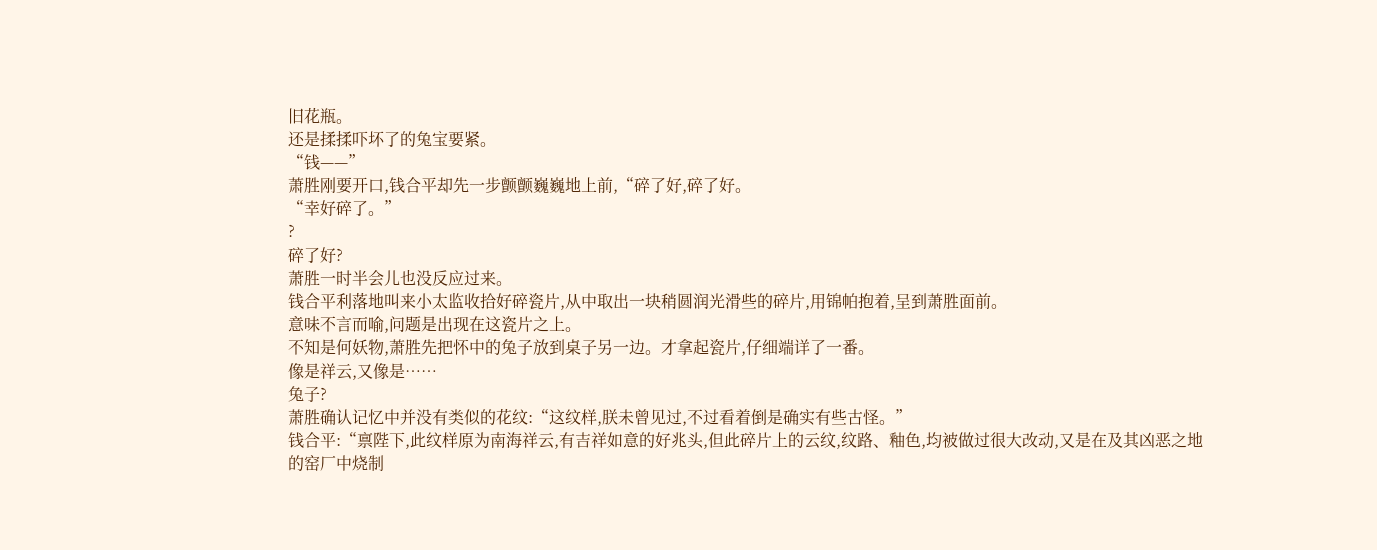旧花瓶。
还是揉揉吓坏了的兔宝要紧。
“钱——”
萧胜刚要开口,钱合平却先一步颤颤巍巍地上前,“碎了好,碎了好。
“幸好碎了。”
?
碎了好?
萧胜一时半会儿也没反应过来。
钱合平利落地叫来小太监收拾好碎瓷片,从中取出一块稍圆润光滑些的碎片,用锦帕抱着,呈到萧胜面前。
意味不言而喻,问题是出现在这瓷片之上。
不知是何妖物,萧胜先把怀中的兔子放到桌子另一边。才拿起瓷片,仔细端详了一番。
像是祥云,又像是……
兔子?
萧胜确认记忆中并没有类似的花纹:“这纹样,朕未曾见过,不过看着倒是确实有些古怪。”
钱合平:“禀陛下,此纹样原为南海祥云,有吉祥如意的好兆头,但此碎片上的云纹,纹路、釉色,均被做过很大改动,又是在及其凶恶之地的窑厂中烧制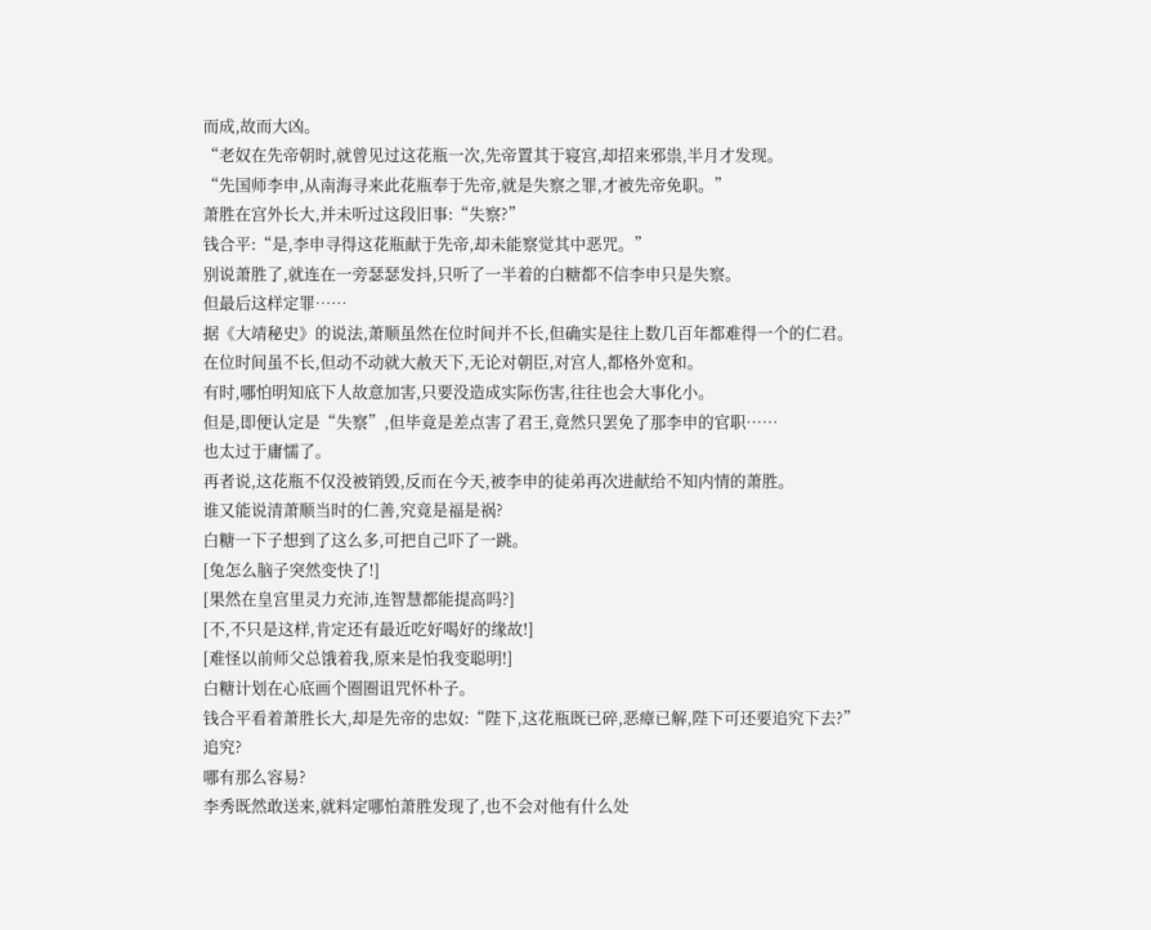而成,故而大凶。
“老奴在先帝朝时,就曾见过这花瓶一次,先帝置其于寝宫,却招来邪祟,半月才发现。
“先国师李申,从南海寻来此花瓶奉于先帝,就是失察之罪,才被先帝免职。”
萧胜在宫外长大,并未听过这段旧事:“失察?”
钱合平:“是,李申寻得这花瓶献于先帝,却未能察觉其中恶咒。”
别说萧胜了,就连在一旁瑟瑟发抖,只听了一半着的白糖都不信李申只是失察。
但最后这样定罪……
据《大靖秘史》的说法,萧顺虽然在位时间并不长,但确实是往上数几百年都难得一个的仁君。
在位时间虽不长,但动不动就大赦天下,无论对朝臣,对宫人,都格外宽和。
有时,哪怕明知底下人故意加害,只要没造成实际伤害,往往也会大事化小。
但是,即便认定是“失察”,但毕竟是差点害了君王,竟然只罢免了那李申的官职……
也太过于庸懦了。
再者说,这花瓶不仅没被销毁,反而在今天,被李申的徒弟再次进献给不知内情的萧胜。
谁又能说清萧顺当时的仁善,究竟是福是祸?
白糖一下子想到了这么多,可把自己吓了一跳。
[兔怎么脑子突然变快了!]
[果然在皇宫里灵力充沛,连智慧都能提高吗?]
[不,不只是这样,肯定还有最近吃好喝好的缘故!]
[难怪以前师父总饿着我,原来是怕我变聪明!]
白糖计划在心底画个圈圈诅咒怀朴子。
钱合平看着萧胜长大,却是先帝的忠奴:“陛下,这花瓶既已碎,恶瘴已解,陛下可还要追究下去?”
追究?
哪有那么容易?
李秀既然敢送来,就料定哪怕萧胜发现了,也不会对他有什么处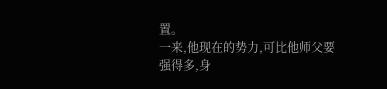置。
一来,他现在的势力,可比他师父要强得多,身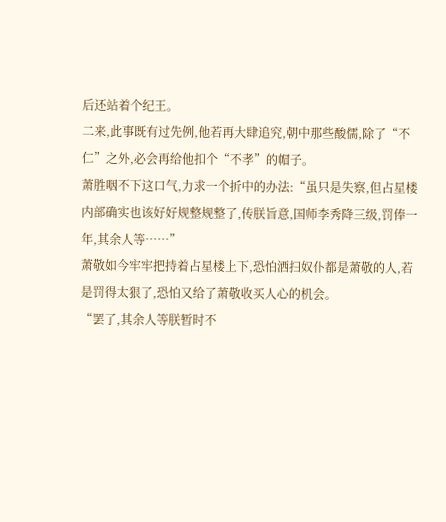后还站着个纪王。
二来,此事既有过先例,他若再大肆追究,朝中那些酸儒,除了“不仁”之外,必会再给他扣个“不孝”的帽子。
萧胜咽不下这口气,力求一个折中的办法:“虽只是失察,但占星楼内部确实也该好好规整规整了,传朕旨意,国师李秀降三级,罚俸一年,其余人等……”
萧敬如今牢牢把持着占星楼上下,恐怕洒扫奴仆都是萧敬的人,若是罚得太狠了,恐怕又给了萧敬收买人心的机会。
“罢了,其余人等朕暂时不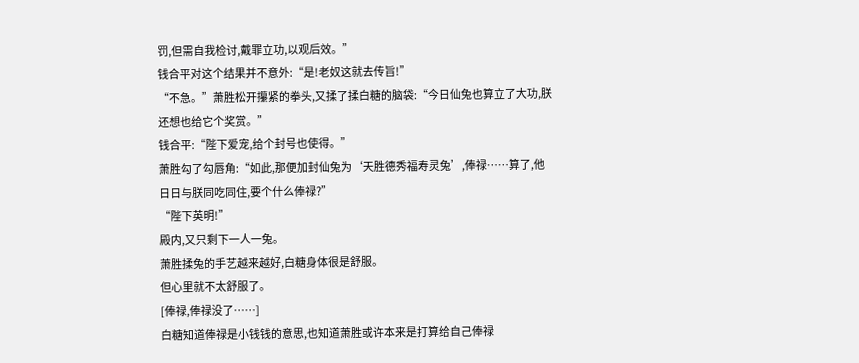罚,但需自我检讨,戴罪立功,以观后效。”
钱合平对这个结果并不意外:“是!老奴这就去传旨!”
“不急。”萧胜松开攥紧的拳头,又揉了揉白糖的脑袋:“今日仙兔也算立了大功,朕还想也给它个奖赏。”
钱合平:“陛下爱宠,给个封号也使得。”
萧胜勾了勾唇角:“如此,那便加封仙兔为‘天胜德秀福寿灵兔’,俸禄……算了,他日日与朕同吃同住,要个什么俸禄?”
“陛下英明!”
殿内,又只剩下一人一兔。
萧胜揉兔的手艺越来越好,白糖身体很是舒服。
但心里就不太舒服了。
[俸禄,俸禄没了……]
白糖知道俸禄是小钱钱的意思,也知道萧胜或许本来是打算给自己俸禄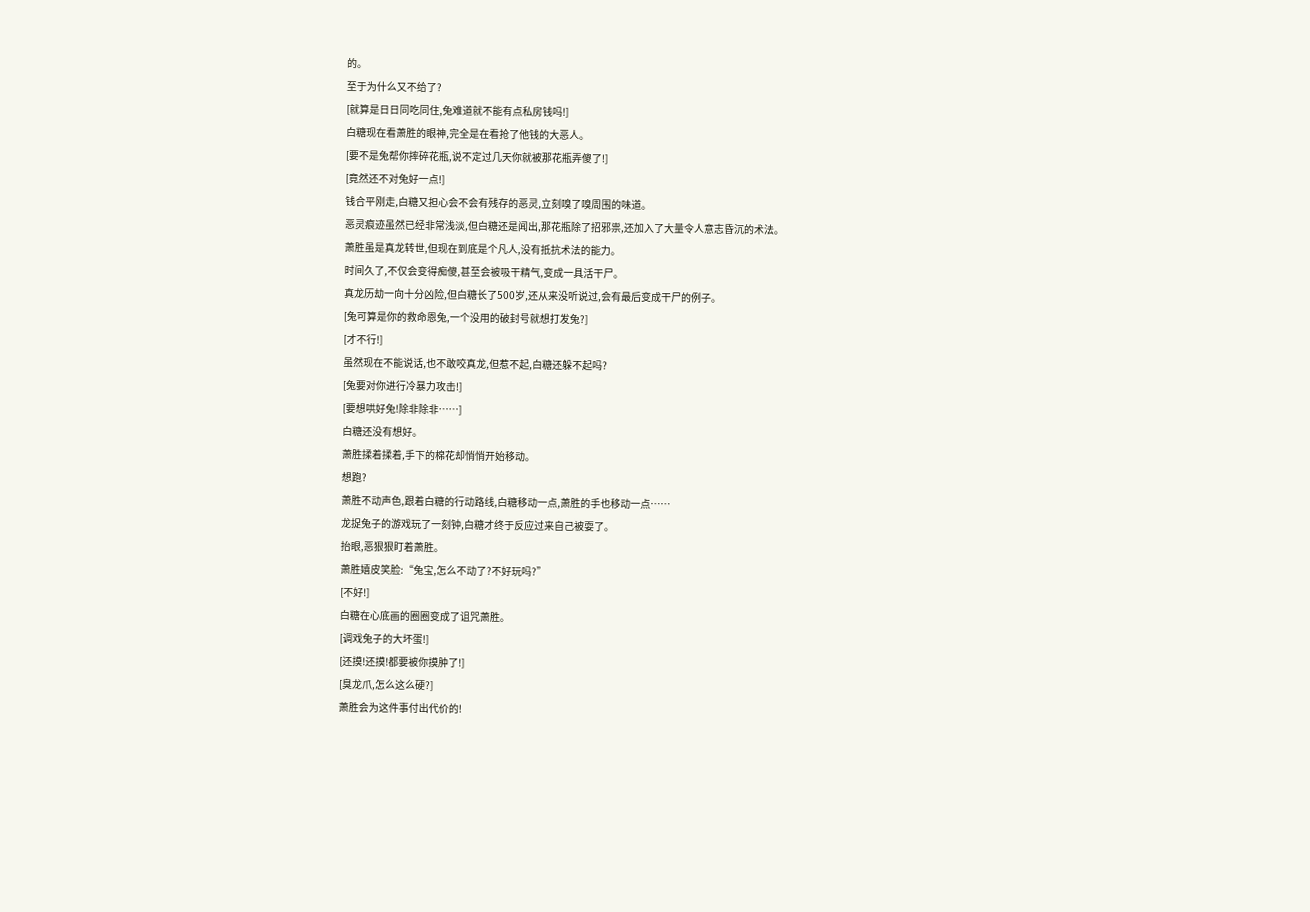的。
至于为什么又不给了?
[就算是日日同吃同住,兔难道就不能有点私房钱吗!]
白糖现在看萧胜的眼神,完全是在看抢了他钱的大恶人。
[要不是兔帮你摔碎花瓶,说不定过几天你就被那花瓶弄傻了!]
[竟然还不对兔好一点!]
钱合平刚走,白糖又担心会不会有残存的恶灵,立刻嗅了嗅周围的味道。
恶灵痕迹虽然已经非常浅淡,但白糖还是闻出,那花瓶除了招邪祟,还加入了大量令人意志昏沉的术法。
萧胜虽是真龙转世,但现在到底是个凡人,没有抵抗术法的能力。
时间久了,不仅会变得痴傻,甚至会被吸干精气,变成一具活干尸。
真龙历劫一向十分凶险,但白糖长了500岁,还从来没听说过,会有最后变成干尸的例子。
[兔可算是你的救命恩兔,一个没用的破封号就想打发兔?]
[才不行!]
虽然现在不能说话,也不敢咬真龙,但惹不起,白糖还躲不起吗?
[兔要对你进行冷暴力攻击!]
[要想哄好兔!除非除非……]
白糖还没有想好。
萧胜揉着揉着,手下的棉花却悄悄开始移动。
想跑?
萧胜不动声色,跟着白糖的行动路线,白糖移动一点,萧胜的手也移动一点……
龙捉兔子的游戏玩了一刻钟,白糖才终于反应过来自己被耍了。
抬眼,恶狠狠盯着萧胜。
萧胜嬉皮笑脸:“兔宝,怎么不动了?不好玩吗?”
[不好!]
白糖在心底画的圈圈变成了诅咒萧胜。
[调戏兔子的大坏蛋!]
[还摸!还摸!都要被你摸肿了!]
[臭龙爪,怎么这么硬?]
萧胜会为这件事付出代价的!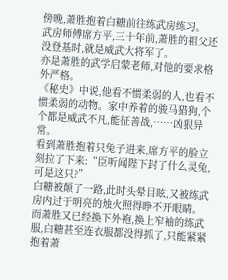傍晚,萧胜抱着白糖前往练武房练习。
武房师傅席方平,三十年前,萧胜的祖父还没登基时,就是威武大将军了。
亦是萧胜的武学启蒙老师,对他的要求格外严格。
《秘史》中说,他看不惯柔弱的人,也看不惯柔弱的动物。家中养着的骏马猎狗,个个都是威武不凡,能征善战,……凶狠异常。
看到萧胜抱着只兔子进来,席方平的脸立刻拉了下来:“臣听闻陛下封了什么灵兔,可是这只?”
白糖被颠了一路,此时头晕目眩,又被练武房内过于明亮的烛火照得睁不开眼睛。
而萧胜又已经换下外袍,换上窄袖的练武服,白糖甚至连衣服都没得抓了,只能紧紧抱着萧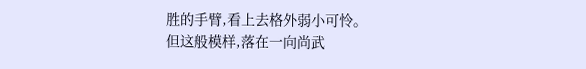胜的手臂,看上去格外弱小可怜。
但这般模样,落在一向尚武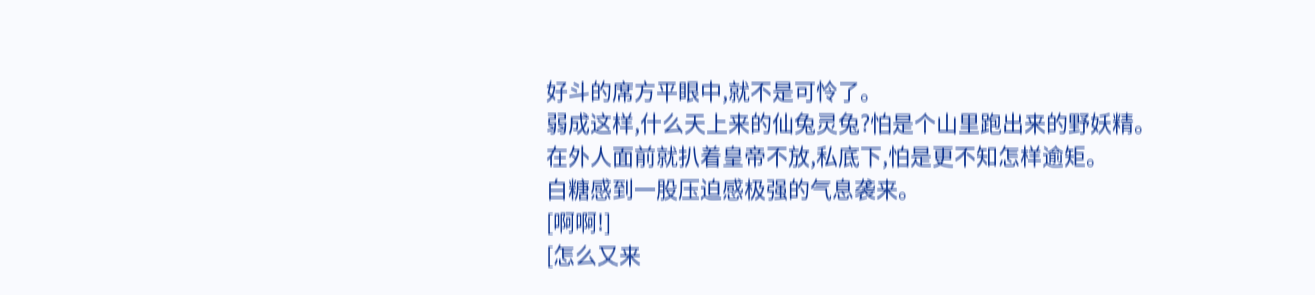好斗的席方平眼中,就不是可怜了。
弱成这样,什么天上来的仙兔灵兔?怕是个山里跑出来的野妖精。
在外人面前就扒着皇帝不放,私底下,怕是更不知怎样逾矩。
白糖感到一股压迫感极强的气息袭来。
[啊啊!]
[怎么又来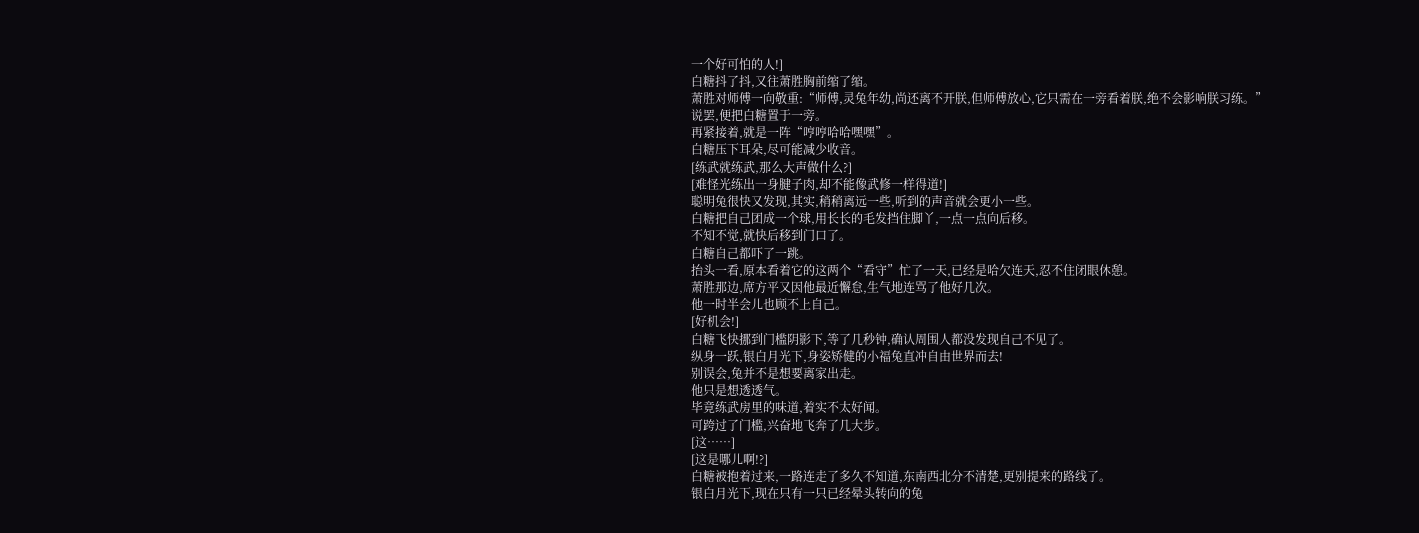一个好可怕的人!]
白糖抖了抖,又往萧胜胸前缩了缩。
萧胜对师傅一向敬重:“师傅,灵兔年幼,尚还离不开朕,但师傅放心,它只需在一旁看着朕,绝不会影响朕习练。”
说罢,便把白糖置于一旁。
再紧接着,就是一阵“哼哼哈哈嘿嘿”。
白糖压下耳朵,尽可能减少收音。
[练武就练武,那么大声做什么?]
[难怪光练出一身腱子肉,却不能像武修一样得道!]
聪明兔很快又发现,其实,稍稍离远一些,听到的声音就会更小一些。
白糖把自己团成一个球,用长长的毛发挡住脚丫,一点一点向后移。
不知不觉,就快后移到门口了。
白糖自己都吓了一跳。
抬头一看,原本看着它的这两个“看守”忙了一天,已经是哈欠连天,忍不住闭眼休憩。
萧胜那边,席方平又因他最近懈怠,生气地连骂了他好几次。
他一时半会儿也顾不上自己。
[好机会!]
白糖飞快挪到门槛阴影下,等了几秒钟,确认周围人都没发现自己不见了。
纵身一跃,银白月光下,身姿矫健的小福兔直冲自由世界而去!
别误会,兔并不是想要离家出走。
他只是想透透气。
毕竟练武房里的味道,着实不太好闻。
可跨过了门槛,兴奋地飞奔了几大步。
[这……]
[这是哪儿啊!?]
白糖被抱着过来,一路连走了多久不知道,东南西北分不清楚,更别提来的路线了。
银白月光下,现在只有一只已经晕头转向的兔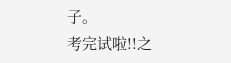子。
考完试啦!!之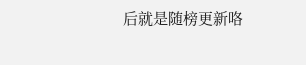后就是随榜更新咯